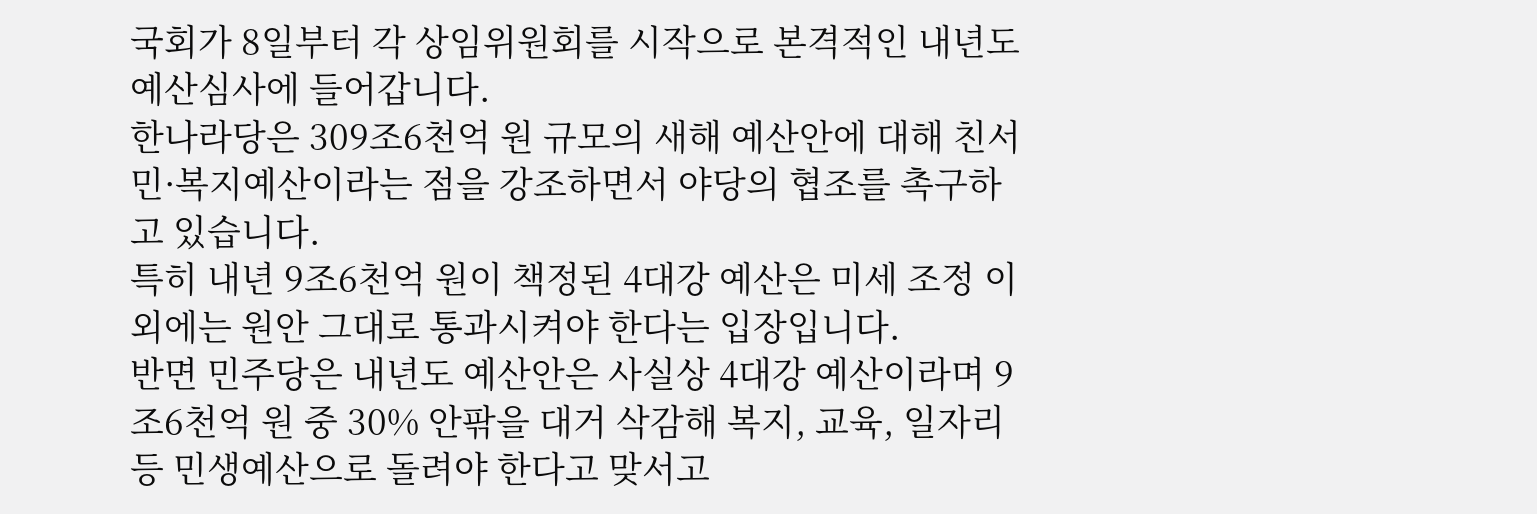국회가 8일부터 각 상임위원회를 시작으로 본격적인 내년도 예산심사에 들어갑니다.
한나라당은 309조6천억 원 규모의 새해 예산안에 대해 친서민·복지예산이라는 점을 강조하면서 야당의 협조를 촉구하고 있습니다.
특히 내년 9조6천억 원이 책정된 4대강 예산은 미세 조정 이외에는 원안 그대로 통과시켜야 한다는 입장입니다.
반면 민주당은 내년도 예산안은 사실상 4대강 예산이라며 9조6천억 원 중 30% 안팎을 대거 삭감해 복지, 교육, 일자리 등 민생예산으로 돌려야 한다고 맞서고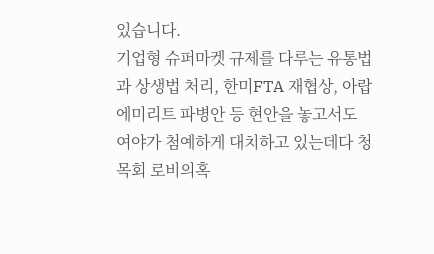있습니다.
기업형 슈퍼마켓 규제를 다루는 유통법과 상생법 처리, 한미FTA 재협상, 아랍에미리트 파병안 등 현안을 놓고서도 여야가 첨예하게 대치하고 있는데다 청목회 로비의혹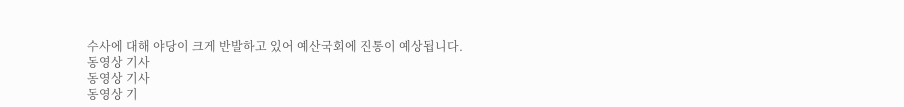수사에 대해 야당이 크게 반발하고 있어 예산국회에 진통이 예상됩니다.
동영상 기사
동영상 기사
동영상 기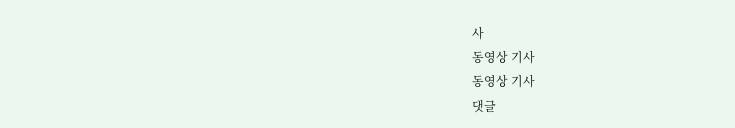사
동영상 기사
동영상 기사
댓글